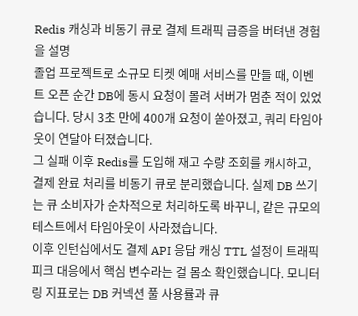Redis 캐싱과 비동기 큐로 결제 트래픽 급증을 버텨낸 경험을 설명
졸업 프로젝트로 소규모 티켓 예매 서비스를 만들 때, 이벤트 오픈 순간 DB에 동시 요청이 몰려 서버가 멈춘 적이 있었습니다. 당시 3초 만에 400개 요청이 쏟아졌고, 쿼리 타임아웃이 연달아 터졌습니다.
그 실패 이후 Redis를 도입해 재고 수량 조회를 캐시하고, 결제 완료 처리를 비동기 큐로 분리했습니다. 실제 DB 쓰기는 큐 소비자가 순차적으로 처리하도록 바꾸니, 같은 규모의 테스트에서 타임아웃이 사라졌습니다.
이후 인턴십에서도 결제 API 응답 캐싱 TTL 설정이 트래픽 피크 대응에서 핵심 변수라는 걸 몸소 확인했습니다. 모니터링 지표로는 DB 커넥션 풀 사용률과 큐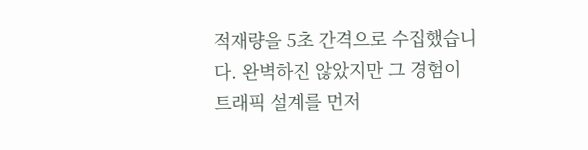적재량을 5초 간격으로 수집했습니다. 완벽하진 않았지만 그 경험이 트래픽 설계를 먼저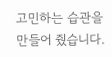고민하는 습관을 만들어 줬습니다.